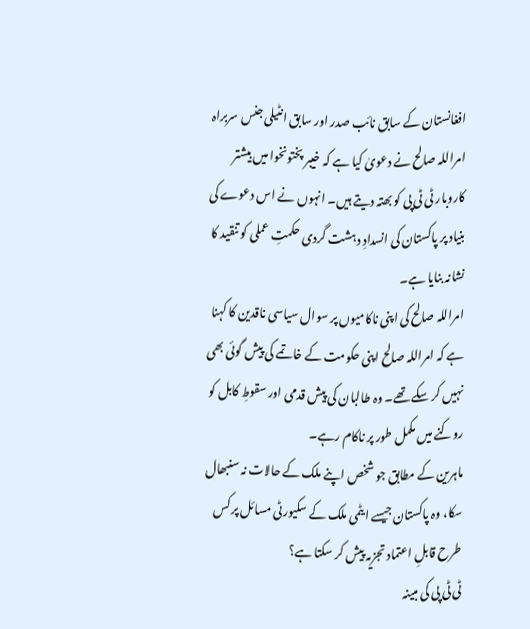افغانستان کے سابق نائب صدر اور سابق انٹیلی جنس سربراہ امراللہ صالح نے دعویٰ کیا ہے کہ خیبر پختونخوا میں بیشتر کاروبار ٹی ٹی پی کو بھتہ دیتے ہیں۔ انہوں نے اس دعوے کی بنیاد پر پاکستان کی انسدادِ دہشت گردی حکمتِ عملی کو تنقید کا نشانہ بنایا ہے۔
امراللہ صالح کی اپنی ناکامیوں پر سوال سیاسی ناقدین کا کہنا ہے کہ امراللہ صالح اپنی حکومت کے خاتمے کی پیش گوئی بھی نہیں کر سکے تھے۔ وہ طالبان کی پیش قدمی اور سقوطِ کابل کو روکنے میں مکمل طور پر ناکام رہے۔
ماہرین کے مطابق جو شخص اپنے ملک کے حالات نہ سنبھال سکا، وہ پاکستان جیسے ایٹمی ملک کے سکیورٹی مسائل پر کس طرح قابلِ اعتماد تجزیہ پیش کر سکتا ہے؟
ٹی ٹی پی کی مبینہ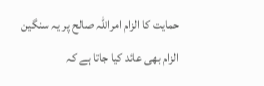حمایت کا الزام امراللہ صالح پر یہ سنگین الزام بھی عائد کیا جاتا ہے کہ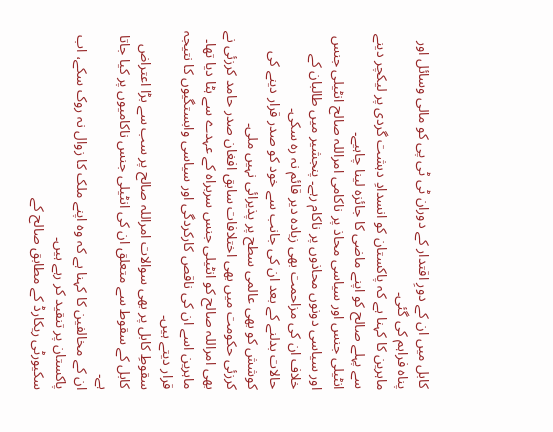کابل میں ان کے دورِ اقتدار کے دوران ٹی ٹی پی کو مالی وسائل اور پناہ فراہم کی گئی۔
ماہرین کا کہنا ہے کہ پاکستان کو انسدادِ دہشت گردی پر لیکچر دینے سے پہلے صالح کو اپنے ماضی کا جائزہ لینا چاہیے۔
انٹیلی جنس اور سیاسی محاذ پر ناکامی امراللہ صالح انٹیلی جنس اور سیاسی دونوں محاذوں پر ناکام رہے۔ پنجشیر میں طالبان کے خلاف ان کی مزاحمت بھی زیادہ دیر قائم نہ رہ سکی۔
حالات بدلنے کے بعد ان کی جانب سے خود کو صدر قرار دینے کی کوشش کو بھی عالمی سطح پر پذیرائی نہیں ملی۔
کرزئی حکومت میں بھی اختلافات سابق افغان صدر حامد کرزئی نے بھی امراللہ صالح کو انٹیلی جنس سربراہ کے عہدے سے ہٹا دیا تھا۔ ماہرین اسے ان کی ناقص کارکردگی اور سیاسی وابستگیوں کا نتیجہ قرار دیتے ہیں۔
سقوطِ کابل پر بھی سوالات امراللہ صالح پر سب سے بڑا اعتراض کابل کے سقوط سے متعلق ان کی انٹیلی جنس ناکامیوں پر کیا جاتا ہے۔
ان کے مخالفین کا کہنا ہے کہ وہ اپنے ملک کا زوال نہ روک سکے، اب پاکستان پر تنقید کر رہے ہیں۔
سکیورٹی ریکارڈ کے مطابق صالح کے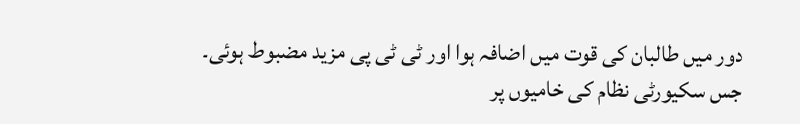دور میں طالبان کی قوت میں اضافہ ہوا اور ٹی ٹی پی مزید مضبوط ہوئی۔
جس سکیورٹی نظام کی خامیوں پر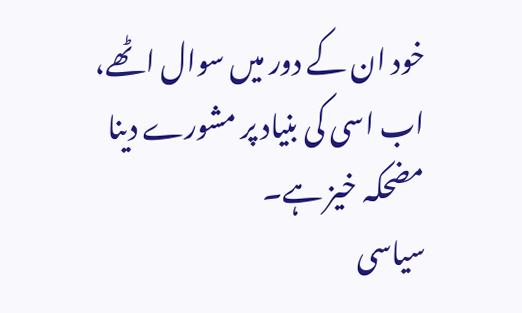خود ان کے دور میں سوال اٹھے، اب اسی کی بنیاد پر مشورے دینا مضحکہ خیز ہے۔
سیاسی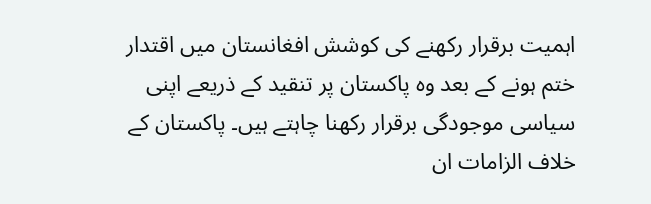اہمیت برقرار رکھنے کی کوشش افغانستان میں اقتدار ختم ہونے کے بعد وہ پاکستان پر تنقید کے ذریعے اپنی سیاسی موجودگی برقرار رکھنا چاہتے ہیں۔ پاکستان کے خلاف الزامات ان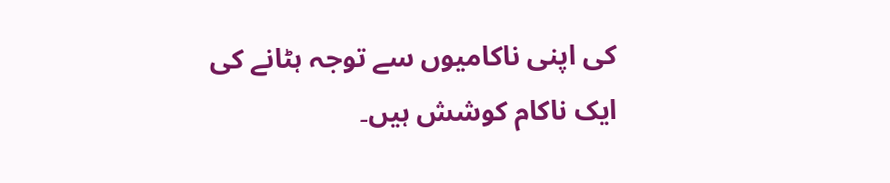کی اپنی ناکامیوں سے توجہ ہٹانے کی ایک ناکام کوشش ہیں۔